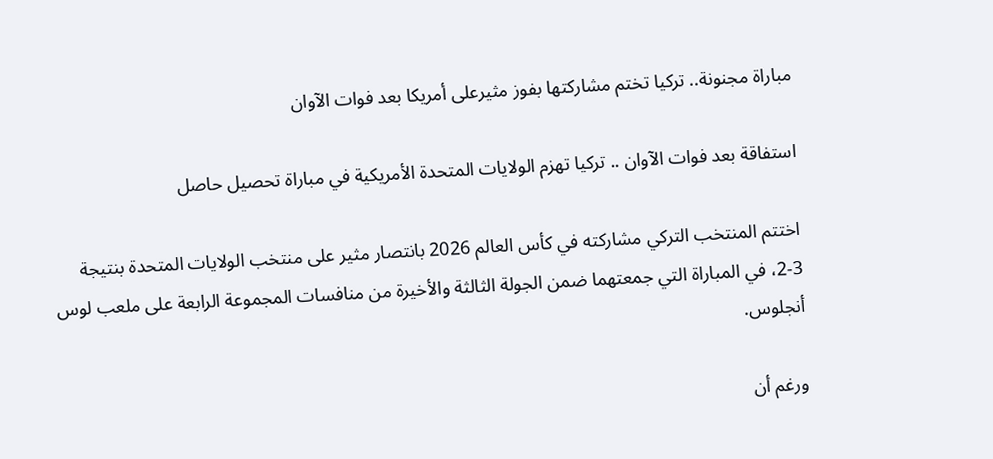مباراة مجنونة.. تركيا تختم مشاركتها بفوز مثيرعلى أمريكا بعد فوات الآوان

استفاقة بعد فوات الآوان .. تركيا تهزم الولايات المتحدة الأمريكية في مباراة تحصيل حاصل

اختتم المنتخب التركي مشاركته في كأس العالم 2026 بانتصار مثير على منتخب الولايات المتحدة بنتيجة 3-2، في المباراة التي جمعتهما ضمن الجولة الثالثة والأخيرة من منافسات المجموعة الرابعة على ملعب لوس أنجلوس.

ورغم أن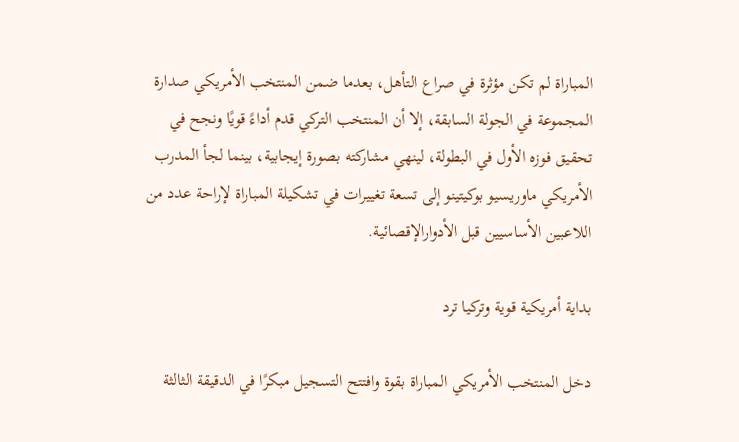المباراة لم تكن مؤثرة في صراع التأهل، بعدما ضمن المنتخب الأمريكي صدارة المجموعة في الجولة السابقة، إلا أن المنتخب التركي قدم أداءً قويًا ونجح في تحقيق فوزه الأول في البطولة، لينهي مشاركته بصورة إيجابية، بينما لجأ المدرب الأمريكي ماوريسيو بوكيتينو إلى تسعة تغييرات في تشكيلة المباراة لإراحة عدد من اللاعبين الأساسيين قبل الأدوارالإقصائية.

بداية أمريكية قوية وتركيا ترد

دخل المنتخب الأمريكي المباراة بقوة وافتتح التسجيل مبكرًا في الدقيقة الثالثة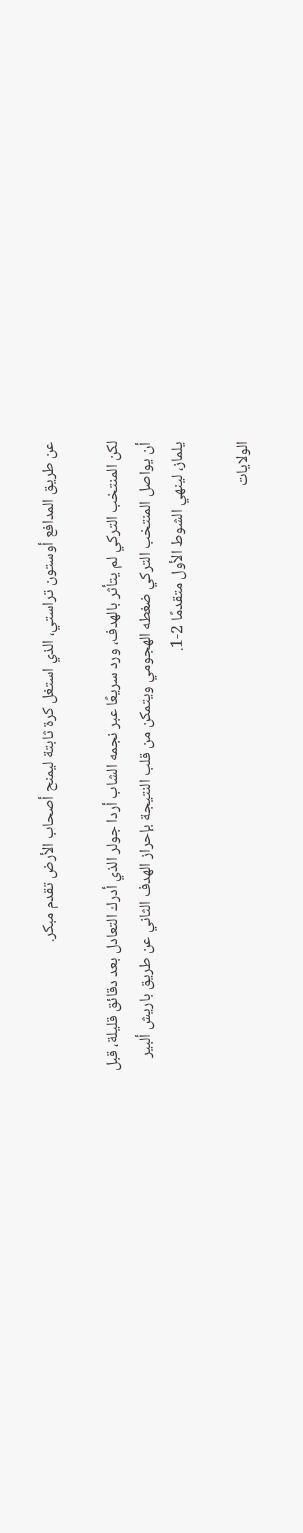عن طريق المدافع أوستون تراستي، الذي استغل كرة ثابتة ليمنح أصحاب الأرض تقدم مبكر.

لكن المنتخب التركي لم يتأثر بالهدف، ورد سريعًا عبر نجمه الشاب أردا جولر الذي أدرك التعادل بعد دقائق قليلة، قبل أن يواصل المنتخب التركي ضغطه الهجومي ويتمكن من قلب النتيجة بإحراز الهدف الثاني عن طريق باريش ألبير يلماز، لينهي الشوط الأول متقدمًا 2-1.

الولايات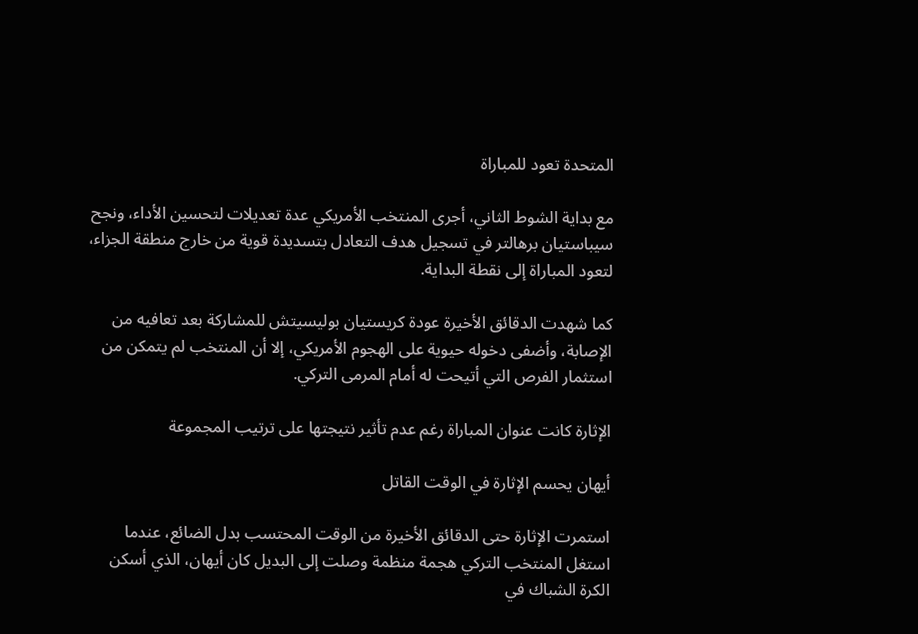المتحدة تعود للمباراة

مع بداية الشوط الثاني، أجرى المنتخب الأمريكي عدة تعديلات لتحسين الأداء، ونجح سيباستيان برهالتر في تسجيل هدف التعادل بتسديدة قوية من خارج منطقة الجزاء، لتعود المباراة إلى نقطة البداية.

كما شهدت الدقائق الأخيرة عودة كريستيان بوليسيتش للمشاركة بعد تعافيه من الإصابة، وأضفى دخوله حيوية على الهجوم الأمريكي، إلا أن المنتخب لم يتمكن من استثمار الفرص التي أتيحت له أمام المرمى التركي.

الإثارة كانت عنوان المباراة رغم عدم تأثير نتيجتها على ترتيب المجموعة

أيهان يحسم الإثارة في الوقت القاتل

استمرت الإثارة حتى الدقائق الأخيرة من الوقت المحتسب بدل الضائع، عندما استغل المنتخب التركي هجمة منظمة وصلت إلى البديل كان أيهان، الذي أسكن الكرة الشباك في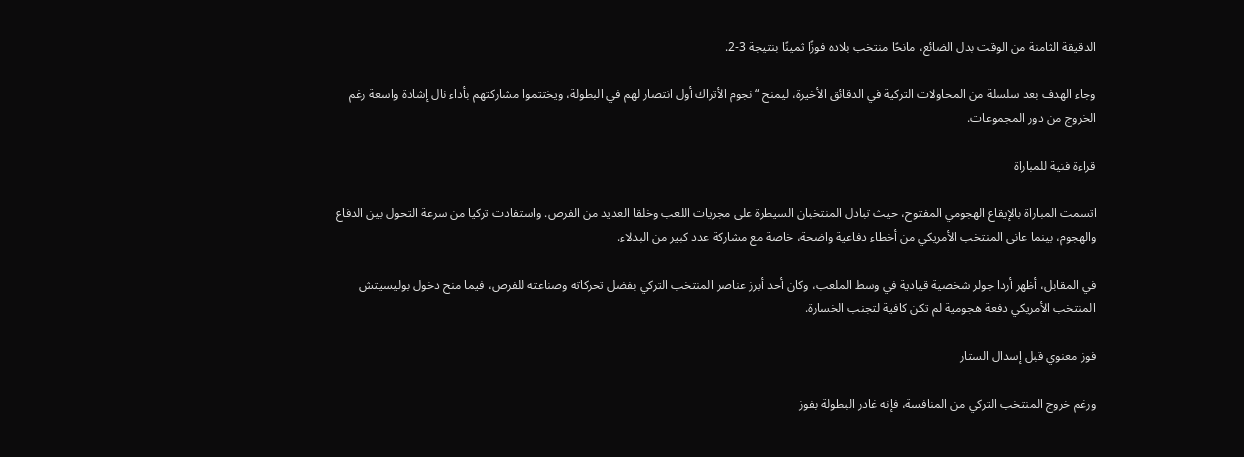الدقيقة الثامنة من الوقت بدل الضائع، مانحًا منتخب بلاده فوزًا ثمينًا بنتيجة 3-2.

وجاء الهدف بعد سلسلة من المحاولات التركية في الدقائق الأخيرة، ليمنح “نجوم الأتراك أول انتصار لهم في البطولة، ويختتموا مشاركتهم بأداء نال إشادة واسعة رغم الخروج من دور المجموعات.

قراءة فنية للمباراة

اتسمت المباراة بالإيقاع الهجومي المفتوح، حيث تبادل المنتخبان السيطرة على مجريات اللعب وخلقا العديد من الفرص. واستفادت تركيا من سرعة التحول بين الدفاع والهجوم، بينما عانى المنتخب الأمريكي من أخطاء دفاعية واضحة، خاصة مع مشاركة عدد كبير من البدلاء.

في المقابل، أظهر أردا جولر شخصية قيادية في وسط الملعب، وكان أحد أبرز عناصر المنتخب التركي بفضل تحركاته وصناعته للفرص، فيما منح دخول بوليسيتش المنتخب الأمريكي دفعة هجومية لم تكن كافية لتجنب الخسارة.

فوز معنوي قبل إسدال الستار

ورغم خروج المنتخب التركي من المنافسة، فإنه غادر البطولة بفوز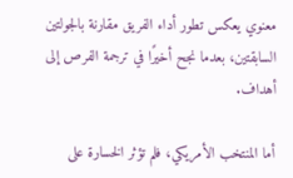معنوي يعكس تطور أداء الفريق مقارنة بالجولتين السابقتين، بعدما نجح أخيرًا في ترجمة الفرص إلى أهداف.

أما المنتخب الأمريكي، فلم تؤثر الخسارة على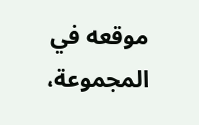موقعه في المجموعة،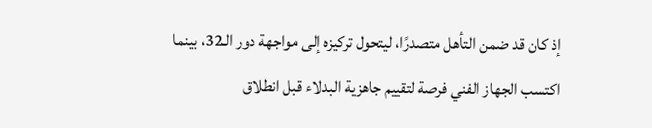إذ كان قد ضمن التأهل متصدرًا، ليتحول تركيزه إلى مواجهة دور الـ32، بينما اكتسب الجهاز الفني فرصة لتقييم جاهزية البدلاء قبل انطلاق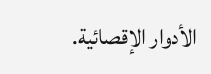الأدوار الإقصائية.